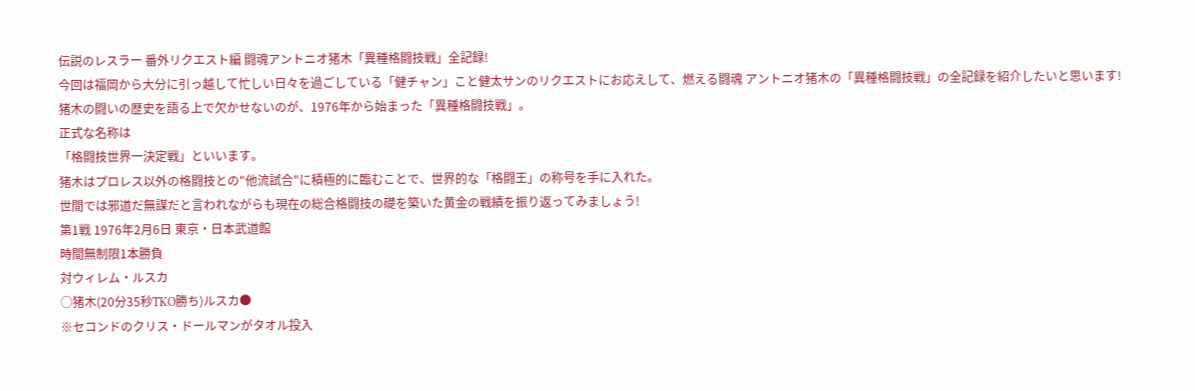伝説のレスラー 番外リクエスト編 闘魂アントニオ猪木「異種格闘技戦」全記録!
今回は福岡から大分に引っ越して忙しい日々を過ごしている「健チャン」こと健太サンのリクエストにお応えして、燃える闘魂 アントニオ猪木の「異種格闘技戦」の全記録を紹介したいと思います!
猪木の闘いの歴史を語る上で欠かせないのが、1976年から始まった「異種格闘技戦」。
正式な名称は
「格闘技世界一決定戦」といいます。
猪木はプロレス以外の格闘技との"他流試合"に積極的に臨むことで、世界的な「格闘王」の称号を手に入れた。
世間では邪道だ無謀だと言われながらも現在の総合格闘技の礎を築いた黄金の戦績を振り返ってみましょう!
第1戦 1976年2月6日 東京・日本武道館
時間無制限1本勝負
対ウィレム・ルスカ
○猪木(20分35秒TKO勝ち)ルスカ●
※セコンドのクリス・ドールマンがタオル投入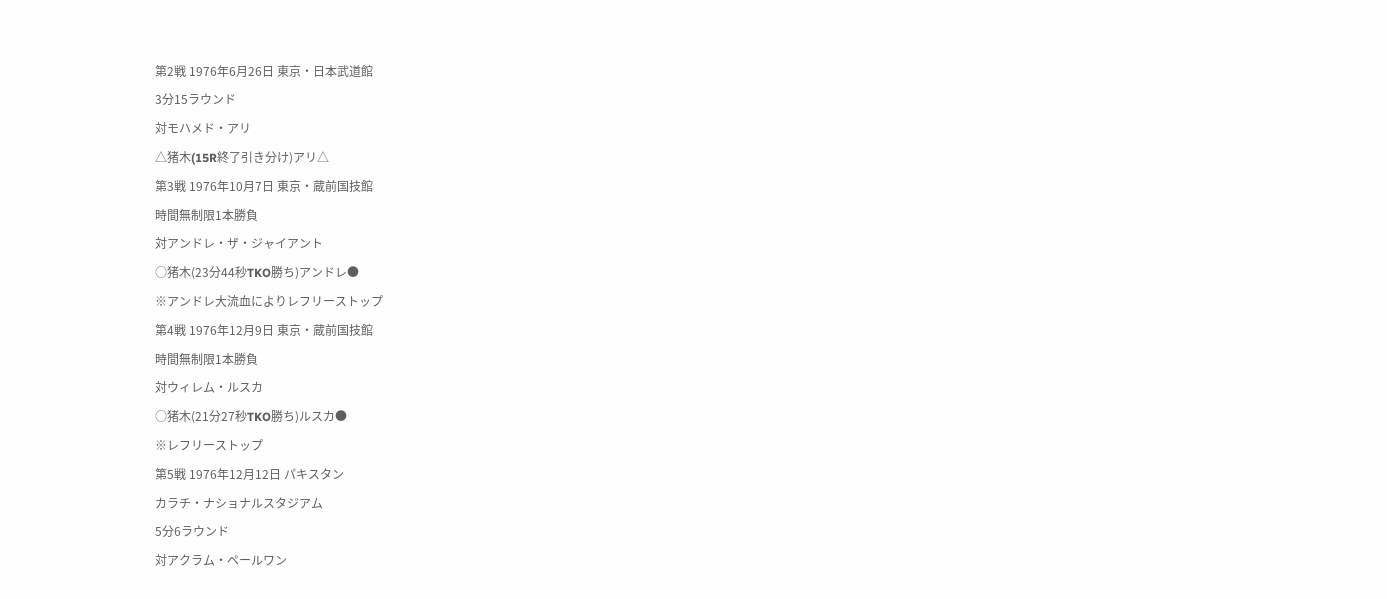第2戦 1976年6月26日 東京・日本武道館
3分15ラウンド
対モハメド・アリ
△猪木(15R終了引き分け)アリ△
第3戦 1976年10月7日 東京・蔵前国技館
時間無制限1本勝負
対アンドレ・ザ・ジャイアント
○猪木(23分44秒TKO勝ち)アンドレ●
※アンドレ大流血によりレフリーストップ
第4戦 1976年12月9日 東京・蔵前国技館
時間無制限1本勝負
対ウィレム・ルスカ
○猪木(21分27秒TKO勝ち)ルスカ●
※レフリーストップ
第5戦 1976年12月12日 パキスタン
カラチ・ナショナルスタジアム
5分6ラウンド
対アクラム・ペールワン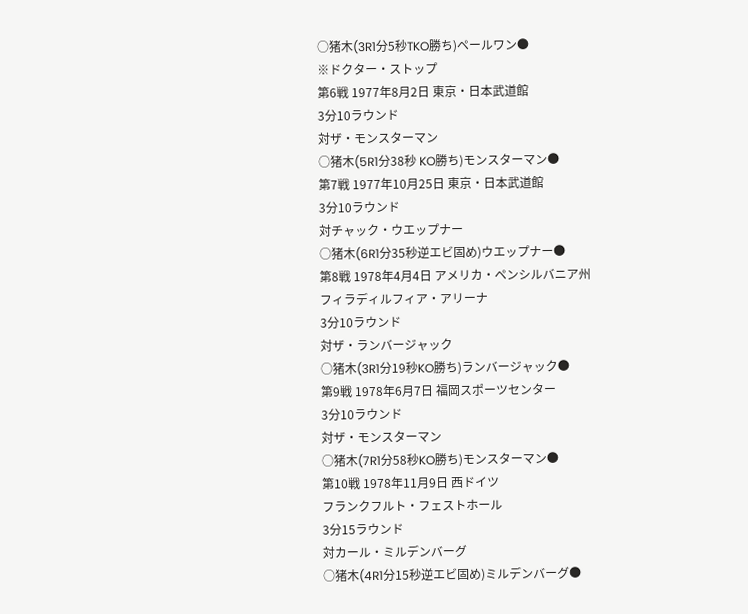○猪木(3R1分5秒TKO勝ち)ペールワン●
※ドクター・ストップ
第6戦 1977年8月2日 東京・日本武道館
3分10ラウンド
対ザ・モンスターマン
○猪木(5R1分38秒 KO勝ち)モンスターマン●
第7戦 1977年10月25日 東京・日本武道館
3分10ラウンド
対チャック・ウエップナー
○猪木(6R1分35秒逆エビ固め)ウエップナー●
第8戦 1978年4月4日 アメリカ・ペンシルバニア州
フィラディルフィア・アリーナ
3分10ラウンド
対ザ・ランバージャック
○猪木(3R1分19秒KO勝ち)ランバージャック●
第9戦 1978年6月7日 福岡スポーツセンター
3分10ラウンド
対ザ・モンスターマン
○猪木(7R1分58秒KO勝ち)モンスターマン●
第10戦 1978年11月9日 西ドイツ
フランクフルト・フェストホール
3分15ラウンド
対カール・ミルデンバーグ
○猪木(4R1分15秒逆エビ固め)ミルデンバーグ●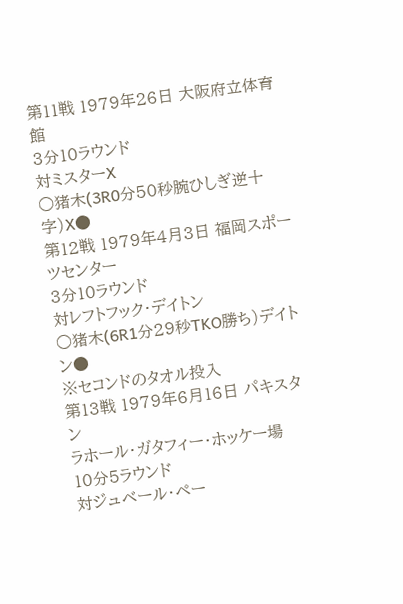第11戦 1979年26日 大阪府立体育館
3分10ラウンド
対ミスターX
○猪木(3R0分50秒腕ひしぎ逆十字)X●
第12戦 1979年4月3日 福岡スポーツセンター
3分10ラウンド
対レフトフック・デイトン
○猪木(6R1分29秒TKO勝ち)デイトン●
※セコンドのタオル投入
第13戦 1979年6月16日 パキスタン
ラホール・ガタフィー・ホッケー場
10分5ラウンド
対ジュベール・ペー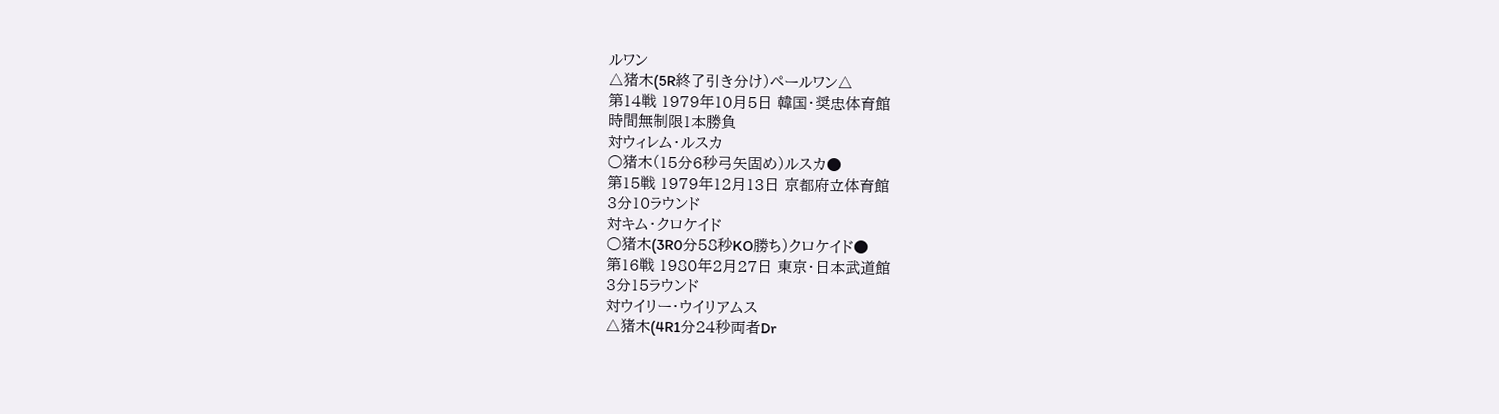ルワン
△猪木(5R終了引き分け)ペールワン△
第14戦 1979年10月5日 韓国・奨忠体育館
時間無制限1本勝負
対ウィレム・ルスカ
○猪木(15分6秒弓矢固め)ルスカ●
第15戦 1979年12月13日 京都府立体育館
3分10ラウンド
対キム・クロケイド
○猪木(3R0分58秒KO勝ち)クロケイド●
第16戦 1980年2月27日 東京・日本武道館
3分15ラウンド
対ウイリー・ウイリアムス
△猪木(4R1分24秒両者Dr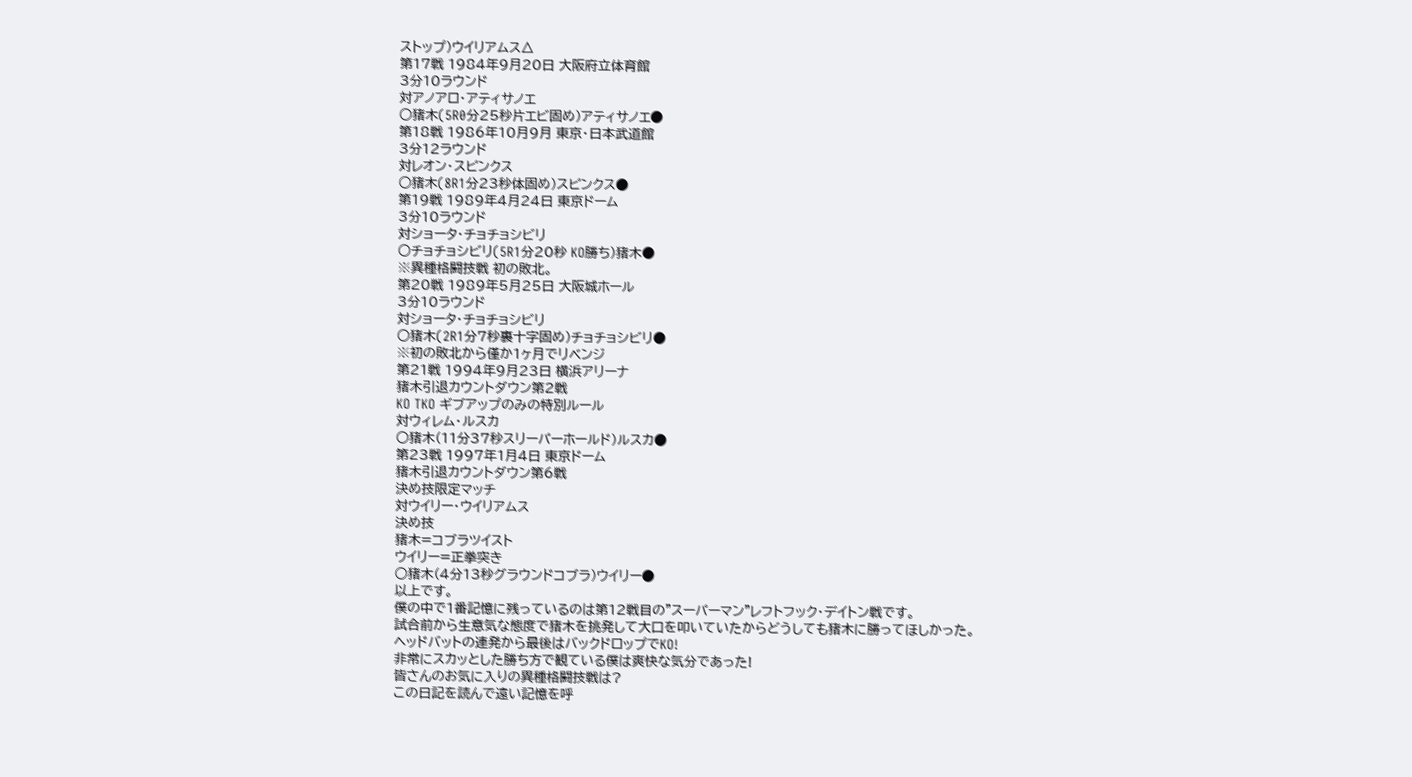ストップ)ウイリアムス△
第17戦 1984年9月20日 大阪府立体育館
3分10ラウンド
対アノアロ・アティサノエ
○猪木(5R0分25秒片エビ固め)アティサノエ●
第18戦 1986年10月9月 東京・日本武道館
3分12ラウンド
対レオン・スピンクス
○猪木(8R1分23秒体固め)スピンクス●
第19戦 1989年4月24日 東京ドーム
3分10ラウンド
対ショータ・チョチョシビリ
○チョチョシビリ(5R1分20秒 KO勝ち)猪木●
※異種格闘技戦 初の敗北。
第20戦 1989年5月25日 大阪城ホール
3分10ラウンド
対ショータ・チョチョシビリ
○猪木(2R1分7秒裏十字固め)チョチョシビリ●
※初の敗北から僅か1ヶ月でリベンジ
第21戦 1994年9月23日 横浜アリーナ
猪木引退カウントダウン第2戦
KO TKO ギブアップのみの特別ルール
対ウィレム・ルスカ
○猪木(11分37秒スリーパーホールド)ルスカ●
第23戦 1997年1月4日 東京ドーム
猪木引退カウントダウン第6戦
決め技限定マッチ
対ウイリー・ウイリアムス
決め技
猪木=コブラツイスト
ウイリー=正拳突き
○猪木(4分13秒グラウンドコブラ)ウイリー●
以上です。
僕の中で1番記憶に残っているのは第12戦目の"スーパーマン"レフトフック・デイトン戦です。
試合前から生意気な態度で猪木を挑発して大口を叩いていたからどうしても猪木に勝ってほしかった。
ヘッドバットの連発から最後はバックドロップでKO!
非常にスカッとした勝ち方で観ている僕は爽快な気分であった!
皆さんのお気に入りの異種格闘技戦は?
この日記を読んで遠い記憶を呼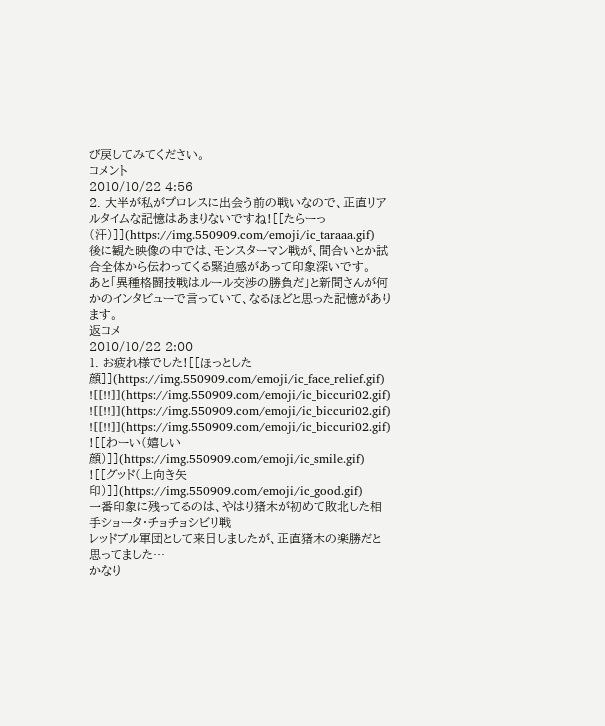び戻してみてください。
コメント
2010/10/22 4:56
2. 大半が私がプロレスに出会う前の戦いなので、正直リアルタイムな記憶はあまりないですね![[たらーっ(汗)]](https://img.550909.com/emoji/ic_taraaa.gif)
後に観た映像の中では、モンスターマン戦が、間合いとか試合全体から伝わってくる緊迫感があって印象深いです。
あと「異種格闘技戦はルール交渉の勝負だ」と新間さんが何かのインタビューで言っていて、なるほどと思った記憶があります。
返コメ
2010/10/22 2:00
1. お疲れ様でした![[ほっとした顔]](https://img.550909.com/emoji/ic_face_relief.gif)
![[!!]](https://img.550909.com/emoji/ic_biccuri02.gif)
![[!!]](https://img.550909.com/emoji/ic_biccuri02.gif)
![[!!]](https://img.550909.com/emoji/ic_biccuri02.gif)
![[わーい(嬉しい顔)]](https://img.550909.com/emoji/ic_smile.gif)
![[グッド(上向き矢印)]](https://img.550909.com/emoji/ic_good.gif)
一番印象に残ってるのは、やはり猪木が初めて敗北した相手ショータ・チョチョシビリ戦
レッドブル軍団として来日しましたが、正直猪木の楽勝だと思ってました…
かなり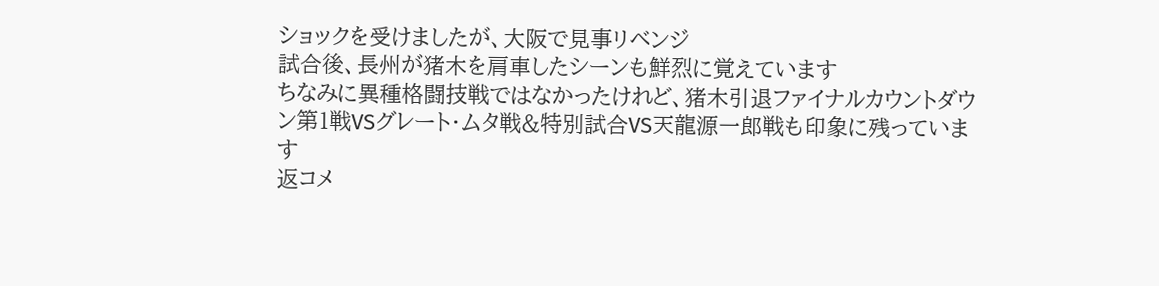ショックを受けましたが、大阪で見事リベンジ
試合後、長州が猪木を肩車したシーンも鮮烈に覚えています
ちなみに異種格闘技戦ではなかったけれど、猪木引退ファイナルカウントダウン第1戦VSグレート・ムタ戦&特別試合VS天龍源一郎戦も印象に残っています
返コメ